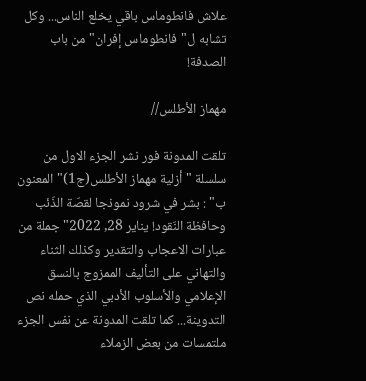علاش فانطوماس باقي يخلع الناس... وكل تشابه ل"فانطوماس إفران" من باب الصدفة!

مهماز الأطلس//

تلقت المدونة فور نشر الجزء الاول من سلسلة " أزلية مهماز الأطلس(ج1)" المعنون ب" : بشر في شرود نموذجا لقصّة الذّئب وحافظة النّقود! يناير 28, 2022" جملة من عبارات الاعجاب والتقدير وكذلك الثناء والتهاني على التأليف الممزوج بالنسق الإعلامي والأسلوب الأدبي الذي حمله نص التدوينة... كما تلقت المدونة عن نفس الجزء ملتمسات من بعض الزملاء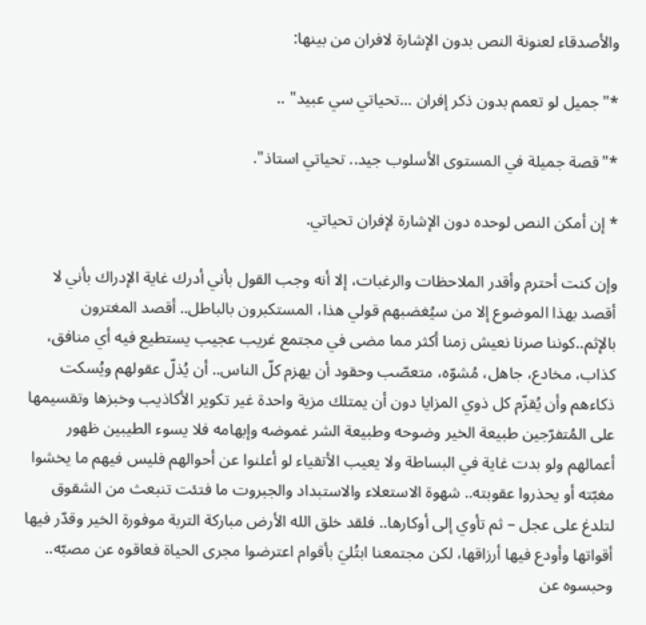والأصدقاء لعنونة النص بدون الإشارة لافران من بينها:

*"جميل لو تعمم بدون ذكر إفران ...تحياتي سي عبيد" ..

*"قصة جميلة في المستوى الأسلوب جيد.. تحياتي استاذ".

* إن أمكن النص لوحده دون الإشارة لإفران تحياتي.

وإن كنت أحترم وأقدر الملاحظات والرغبات، إلا أنه وجب القول بأني أدرك غاية الإدراك بأني لا أقصد بهذا الموضوع إلا من سيُغضبهم قولي هذا، المستكبرون بالباطل.. أقصد المغترون بالإثم..كوننا صرنا نعيش زمنا أكثر مما مضى في مجتمع غريب عجيب يستطيع فيه أي منافق، كذاب، مخادع، جاهل، مُشوّه، متعصّب وحقود أن يهزم كلّ الناس.. أن يُذلّ عقولهم ويُسكت ذكاءهم وأن يُقزّم كل ذوي المزايا دون أن يمتلك مزية واحدة غير تكوير الأكاذيب وخبزها وتقسيمها على المُتفرّجين طبيعة الخير وضوحه وطبيعة الشر غموضه وإبهامه فلا يسوء الطيبين ظهور أعمالهم ولو بدت غاية في البساطة ولا يعيب الأتقياء لو أعلنوا عن أحوالهم فليس فيهم ما يخشوا مغبّته أو يحذروا عقوبته.. شهوة الاستعلاء والاستبداد والجبروت ما فتئت تنبعث من الشقوق لتلدغ على عجل – ثم تأوي إلى أوكارها.. فلقد خلق الله الأرض مباركة التربة موفورة الخير وقدّر فيها أقواتها وأودع فيها أرزاقها، لكن مجتمعنا ابتُليَ بأقوام اعترضوا مجرى الحياة فعاقوه عن مصبّه.. وحبسوه عن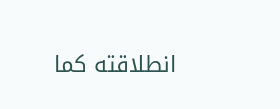انطلاقته كما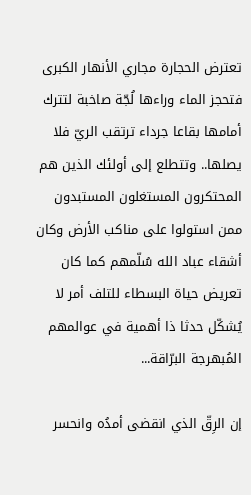تعترض الحجارة مجاري الأنهار الكبرى فتحجز الماء وراءها لُجّة صاخبة لتترك أمامها بقاعا جرداء ترتقب الريّ فلا يصلها.. وتتطلع إلى أولئك الذين هم المحتكرون المستغلون المستبدون ممن استولوا على مناكب الأرض وكان أشقاء عباد الله سُلّمهم كما كان تعريض حياة البسطاء للتلف أمر لا يُشكّل حدثا ذا أهمية في عوالمهم المُبهرجة البرّاقة...

إن الرِقّ الذي انقضى أمدُه وانحسر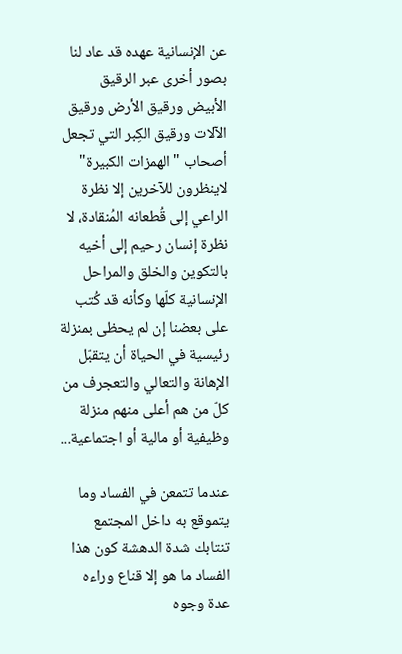عن الإنسانية عهده قد عاد لنا بصور أخرى عبر الرقيق الأبيض ورقيق الأرض ورقيق الآلات ورقيق الكِبر التي تجعل  أصحاب "الهمزات الكبيرة" لاينظرون للآخرين إلا نظرة الراعي إلى قُطعانه المُنقادة، لا نظرة إنسان رحيم إلى أخيه بالتكوين والخلق والمراحل الإنسانية كلّها وكأنه قد كُتب على بعضنا إن لم يحظى بمنزلة رئيسية في الحياة أن يتقبّل الإهانة والتعالي والتعجرف من كلّ من هم أعلى منهم منزلة وظيفية أو مالية أو اجتماعية...

عندما تتمعن في الفساد وما يتموقع به داخل المجتمع تنتابك شدة الدهشة كون هذا الفساد ما هو إلا قناع وراءه عدة وجوه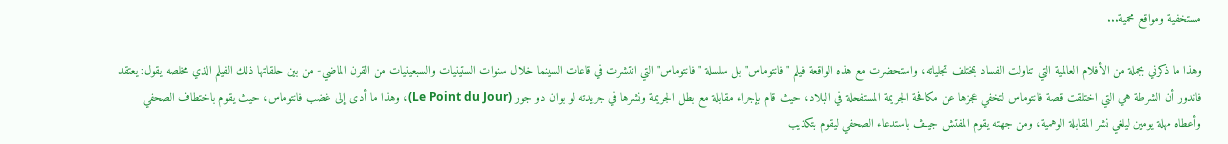مستخفية ومواقع محمية...

وهذا ما ذكرني بجملة من الأفلام العالمية التي تناولت الفساد بمختلف تجلياته، واستحضرت مع هذه الواقعة فيلم "فانتوماس" بل سلسلة "فانتوماس" التي انتشرت في قاعات السينما خلال سنوات الستينيات والسبعينيات من القرن الماضي- من بين حلقاتها ذلك الفيلم الذي مخلصه يقول: يعتقد فاندور أن الشرطة هي التي اختلقت قصة فانتوماس لتخفي عجزها عن مكافحة الجريمة المستفحلة في البلاد، حيث قام بإجراء مقابلة مع بطل الجريمة ونشرها في جريدته لو بوان دو جور (Le Point du Jour)، وهذا ما أدى إلى غضب فانتوماس، حيث يقوم باختطاف الصحفي وأعطاه مهلة يومين ليلغي نشر المقابلة الوهمية، ومن جهته يقوم المفتش جيـڤ باستدعاء الصحفي ليقوم بتكذيب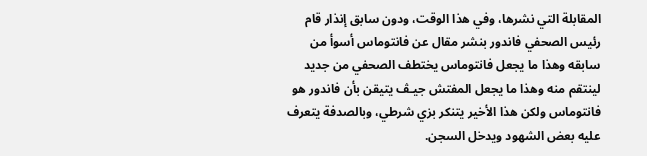المقابلة التي نشرها، وفي هذا الوقت، ودون سابق إنذار قام رئيس الصحفي فاندور بنشر مقال عن فانتوماس أسوأ من سابقه وهذا ما يجعل فانتوماس يختطف الصحفي من جديد لينتقم منه وهذا ما يجعل المفتش جيـڤ يتيقن بأن فاندور هو فانتوماس ولكن هذا الأخير يتنكر بزي شرطي، وبالصدفة يتعرف عليه بعض الشهود ويدخل السجن.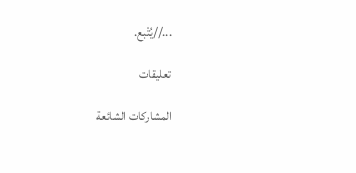...//يُتْبع.

تعليقات

المشاركات الشائعة